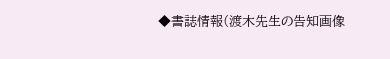◆書誌情報(渡木先生の告知画像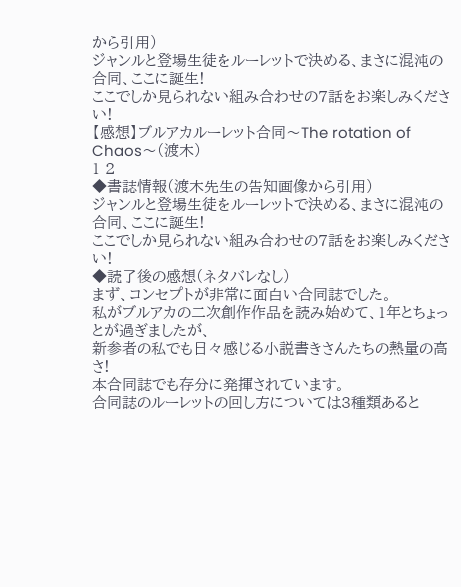から引用)
ジャンルと登場生徒をルーレットで決める、まさに混沌の合同、ここに誕生!
ここでしか見られない組み合わせの7話をお楽しみください!
【感想】ブルアカルーレット合同〜The rotation of Chaos〜(渡木)
1 2
◆書誌情報(渡木先生の告知画像から引用)
ジャンルと登場生徒をルーレットで決める、まさに混沌の合同、ここに誕生!
ここでしか見られない組み合わせの7話をお楽しみください!
◆読了後の感想(ネタバレなし)
まず、コンセプトが非常に面白い合同誌でした。
私がブルアカの二次創作作品を読み始めて、1年とちょっとが過ぎましたが、
新参者の私でも日々感じる小説書きさんたちの熱量の高さ!
本合同誌でも存分に発揮されています。
合同誌のルーレットの回し方については3種類あると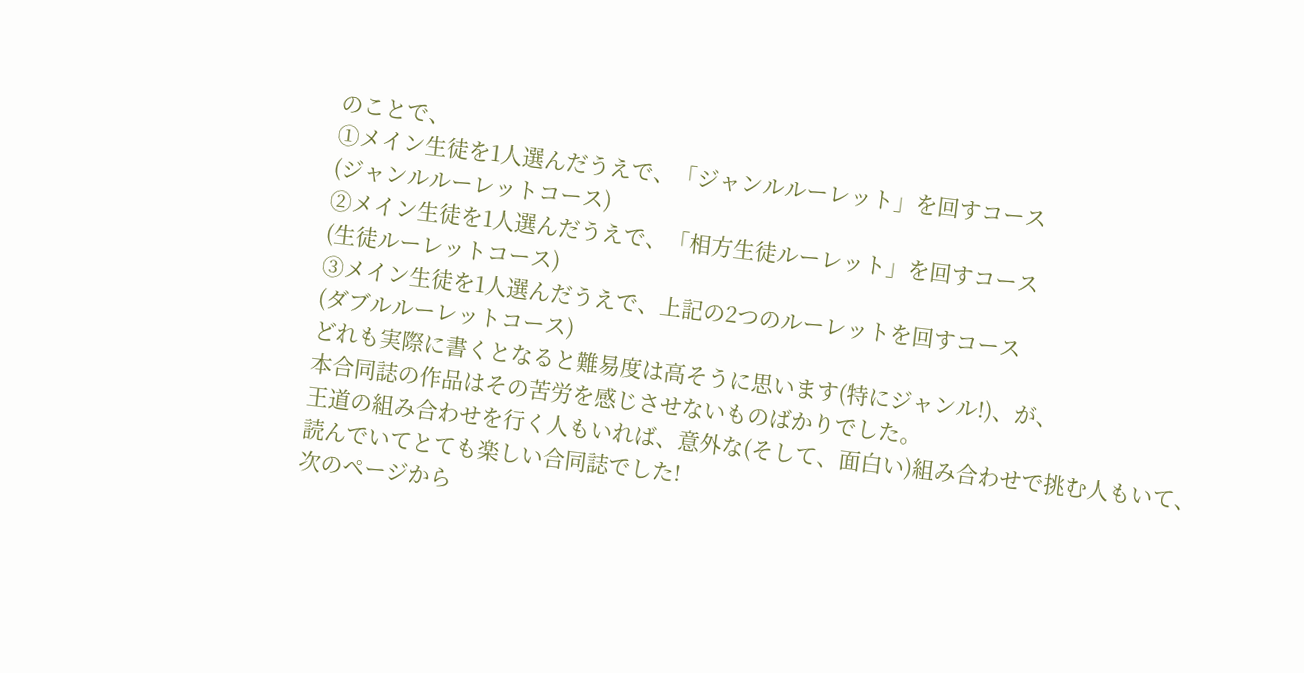のことで、
①メイン生徒を1人選んだうえで、「ジャンルルーレット」を回すコース
(ジャンルルーレットコース)
②メイン生徒を1人選んだうえで、「相方生徒ルーレット」を回すコース
(生徒ルーレットコース)
③メイン生徒を1人選んだうえで、上記の2つのルーレットを回すコース
(ダブルルーレットコース)
どれも実際に書くとなると難易度は高そうに思います(特にジャンル!)、が、
本合同誌の作品はその苦労を感じさせないものばかりでした。
王道の組み合わせを行く人もいれば、意外な(そして、面白い)組み合わせで挑む人もいて、
読んでいてとても楽しい合同誌でした!
次のページから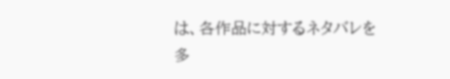は、各作品に対するネタバレを多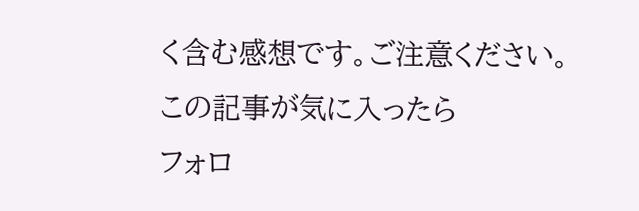く含む感想です。ご注意ください。
この記事が気に入ったら
フォロ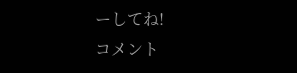ーしてね!
コメント